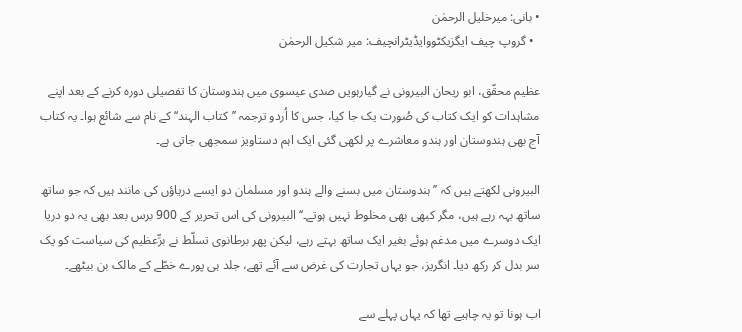• بانی: میرخلیل الرحمٰن
  • گروپ چیف ایگزیکٹووایڈیٹرانچیف: میر شکیل الرحمٰن

عظیم محقّق، ابو ریحان البیرونی نے گیارہویں صدی عیسوی میں ہندوستان کا تفصیلی دورہ کرنے کے بعد اپنے مشاہدات کو ایک کتاب کی صُورت یک جا کیا، جس کا اُردو ترجمہ ’’کتاب الہند‘‘ کے نام سے شائع ہوا۔ یہ کتاب آج بھی ہندوستان اور ہندو معاشرے پر لکھی گئی ایک اہم دستاویز سمجھی جاتی ہے۔

البیرونی لکھتے ہیں کہ ’’ہندوستان میں بسنے والے ہندو اور مسلمان دو ایسے دریاؤں کی مانند ہیں کہ جو ساتھ ساتھ بہہ رہے ہیں، مگر کبھی بھی مخلوط نہیں ہوتے۔‘‘ البیرونی کی اس تحریر کے 900 برس بعد بھی یہ دو دریا ایک دوسرے میں مدغم ہوئے بغیر ایک ساتھ بہتے رہے، لیکن پھر برطانوی تسلّط نے برِّعظیم کی سیاست کو یک سر بدل کر رکھ دیا۔ انگریز، جو یہاں تجارت کی غرض سے آئے تھے، جلد ہی پورے خطّے کے مالک بن بیٹھے۔

اب ہونا تو یہ چاہیے تھا کہ یہاں پہلے سے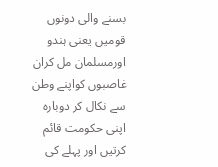بسنے والی دونوں قومیں یعنی ہندو اورمسلمان مل کران غاصبوں کواپنے وطن سے نکال کر دوبارہ اپنی حکومت قائم کرتیں اور پہلے کی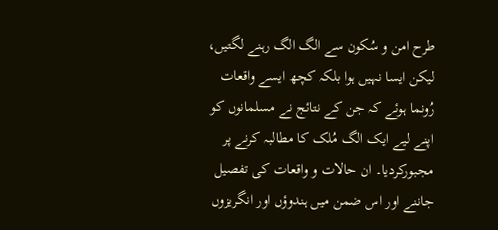طرح امن و سُکون سے الگ الگ رہنے لگتیں، لیکن ایسا نہیں ہوا بلکہ کچھ ایسے واقعات رُونما ہوئے کہ جن کے نتائج نے مسلمانوں کو اپنے لیے ایک الگ مُلک کا مطالبہ کرنے پر مجبورکردیا۔ ان حالات و واقعات کی تفصیل جاننے اور اس ضمن میں ہندوؤں اور انگریزوں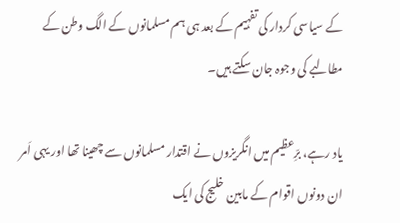کے سیاسی کردار کی تفہیم کے بعد ہی ہم مسلمانوں کے الگ وطن کے مطالبے کی وجوہ جان سکتے ہیں۔

یاد رہے، برِّعظیم میں انگریزوں نے اقتدار مسلمانوں سے چھینا تھا اور یہی اَمر ان دونوں اقوام کے مابین خلیج کی ایک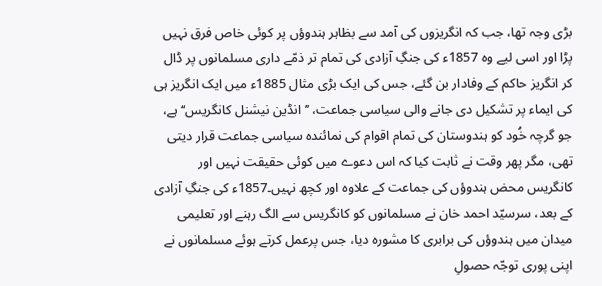بڑی وجہ تھا، جب کہ انگریزوں کی آمد سے بظاہر ہندوؤں پر کوئی خاص فرق نہیں پڑا اور اسی لیے وہ 1857ء کی جنگِ آزادی کی تمام تر ذمّے داری مسلمانوں پر ڈال کر انگریز حاکم کے وفادار بن گئے، جس کی ایک بڑی مثال 1885ء میں ایک انگریز ہی کی ایماء پر تشکیل دی جانے والی سیاسی جماعت، ’’انڈین نیشنل کانگریس‘‘ ہے، جو گرچہ خُود کو ہندوستان کی تمام اقوام کی نمائندہ سیاسی جماعت قرار دیتی تھی، مگر پھر وقت نے ثابت کیا کہ اس دعوے میں کوئی حقیقت نہیں اور کانگریس محض ہندوؤں کی جماعت کے علاوہ اور کچھ نہیں۔1857ء کی جنگِ آزادی کے بعد، سرسیّد احمد خان نے مسلمانوں کو کانگریس سے الگ رہنے اور تعلیمی میدان میں ہندوؤں کی برابری کا مشورہ دیا، جس پرعمل کرتے ہوئے مسلمانوں نے اپنی پوری توجّہ حصولِ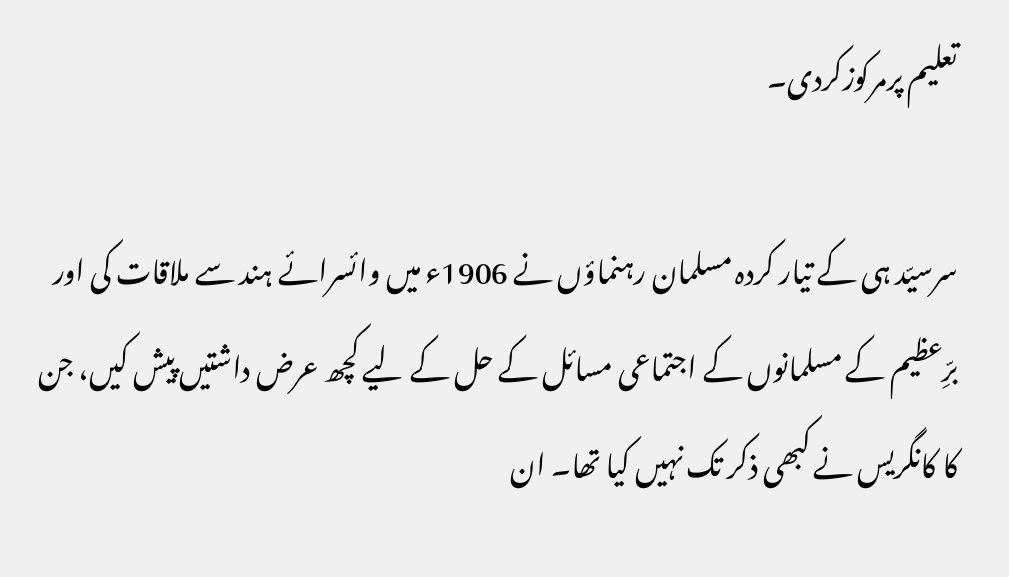تعلیم پرمرکوزکردی۔

سرسیّد ہی کے تیار کردہ مسلمان رہنماؤں نے 1906ء میں وائسرائے ہند سے ملاقات کی اور برِّعظیم کے مسلمانوں کے اجتماعی مسائل کے حل کے لیے کچھ عرض داشتیں پیش کیں، جن کا کانگریس نے کبھی ذکر تک نہیں کیا تھا۔ ان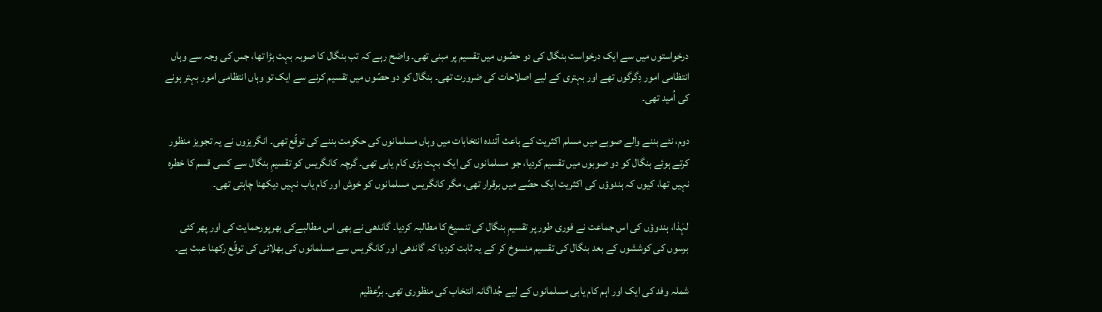درخواستوں میں سے ایک درخواست بنگال کی دو حصّوں میں تقسیم پر مبنی تھی۔ واضح رہے کہ تب بنگال کا صوبہ بہت بڑا تھا، جس کی وجہ سے وہاں انتظامی امور دِگرگوں تھے اور بہتری کے لیے اصلاحات کی ضرورت تھی۔ بنگال کو دو حصّوں میں تقسیم کرنے سے ایک تو وہاں انتظامی امور بہتر ہونے کی اُمید تھی۔

دوم، نئے بننے والے صوبے میں مسلم اکثریت کے باعث آئندہ انتخابات میں وہاں مسلمانوں کی حکومت بننے کی توقّع تھی۔ انگریزوں نے یہ تجویز منظور کرتے ہوئے بنگال کو دو صوبوں میں تقسیم کردیا، جو مسلمانوں کی ایک بہت بڑی کام یابی تھی۔ گرچہ کانگریس کو تقسیمِ بنگال سے کسی قسم کا خطرہ نہیں تھا، کیوں کہ ہندوؤں کی اکثریت ایک حصّے میں برقرار تھی، مگر کانگریس مسلمانوں کو خوش اور کام یاب نہیں دیکھنا چاہتی تھی۔

لہٰذا، ہندوؤں کی اس جماعت نے فوری طور پر تقسیمِ بنگال کی تنسیخ کا مطالبہ کردیا۔ گاندھی نے بھی اس مطالبےکی بھرپورحمایت کی اور پھر کئی برسوں کی کوششوں کے بعد بنگال کی تقسیم منسوخ کر کے یہ ثابت کردیا کہ گاندھی اور کانگریس سے مسلمانوں کی بھلائی کی توقّع رکھنا عبث ہے۔

شملہ وفد کی ایک اور اہم کام یابی مسلمانوں کے لیے جُداگانہ انتخاب کی منظوری تھی۔ برِّعظیم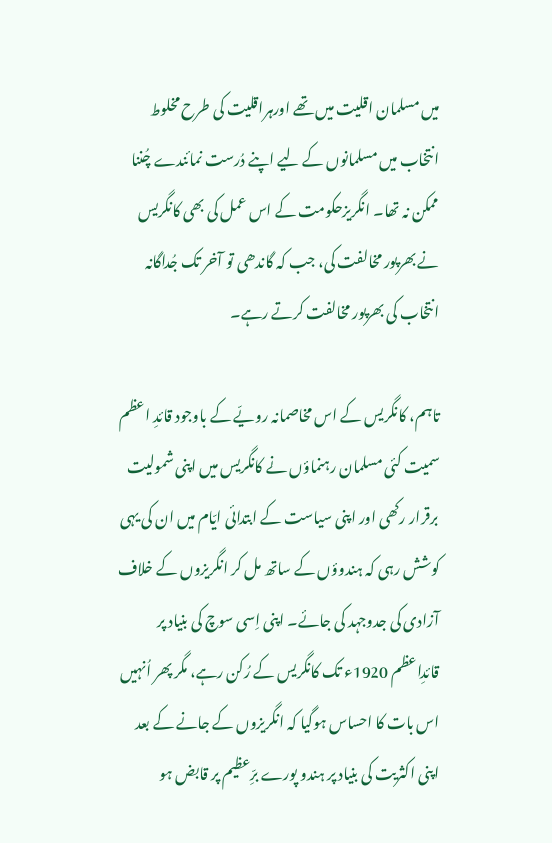میں مسلمان اقلیت میں تھے اورہراقلیت کی طرح مخلوط انتخاب میں مسلمانوں کے لیے اپنے دُرست نمائندے چُننا ممکن نہ تھا۔ انگریزحکومت کے اس عمل کی بھی کانگریس نے بھرپور مخالفت کی، جب کہ گاندھی تو آخر تک جُداگانہ انتخاب کی بھرپور مخالفت کرتے رہے۔

تاہم، کانگریس کے اس مخاصمانہ رویّے کے باوجود قائدِ اعظم سمیت کئی مسلمان رہنماؤں نے کانگریس میں اپنی شمولیت برقرار رکھی اور اپنی سیاست کے ابتدائی ایّام میں ان کی یہی کوشش رہی کہ ہندوؤں کے ساتھ مل کر انگریزوں کے خلاف آزادی کی جدوجہد کی جائے۔ اپنی اِسی سوچ کی بنیاد پر قائدِاعظم 1920ء تک کانگریس کے رُکن رہے، مگر پھر اُنہیں اس بات کا احساس ہوگیا کہ انگریزوں کے جانے کے بعد اپنی اکثریت کی بنیاد پر ہندو پورے برِّعظیم پر قابض ہو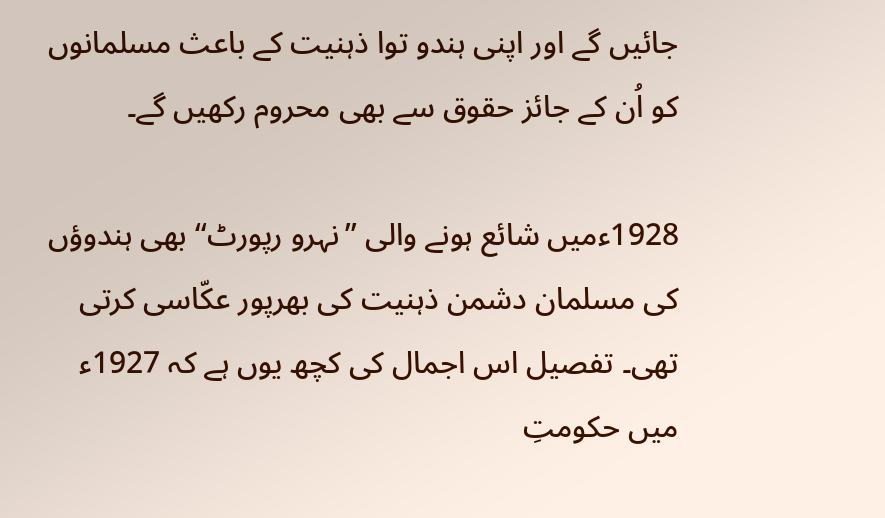جائیں گے اور اپنی ہندو توا ذہنیت کے باعث مسلمانوں کو اُن کے جائز حقوق سے بھی محروم رکھیں گے۔

1928ءمیں شائع ہونے والی ’’نہرو رپورٹ‘‘ بھی ہندوؤں کی مسلمان دشمن ذہنیت کی بھرپور عکّاسی کرتی تھی۔ تفصیل اس اجمال کی کچھ یوں ہے کہ 1927ء میں حکومتِ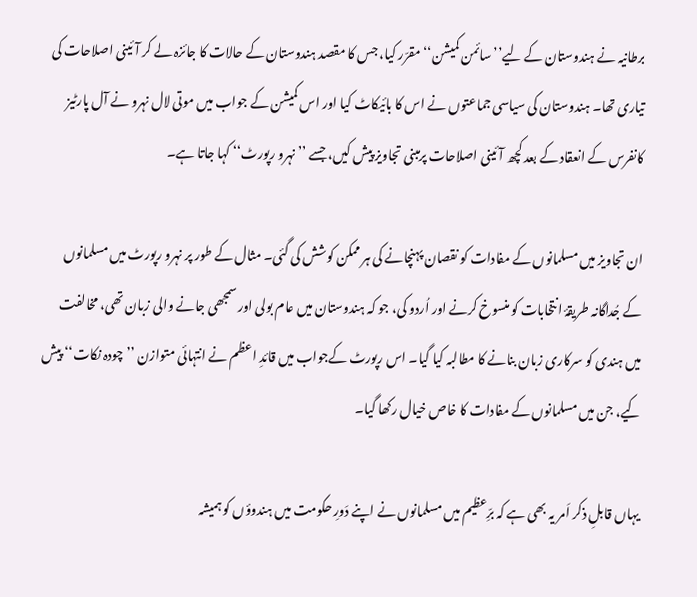برطانیہ نے ہندوستان کے لیے’’سائمن کمیشن‘‘ مقرّر کیا، جس کا مقصد ہندوستان کے حالات کا جائزہ لے کر آئینی اصلاحات کی تیاری تھا۔ ہندوستان کی سیاسی جماعتوں نے اس کا بائیکاٹ کیا اور اس کمیشن کے جواب میں موتی لال نہرو نے آل پارٹیز کانفرس کے انعقاد کے بعد کچھ آئینی اصلاحات پرمبنی تجاویز پیش کیں، جسے ’’نہرو رپورٹ‘‘ کہا جاتا ہے۔

ان تجاویز میں مسلمانوں کے مفادات کو نقصان پہنچانے کی ہر ممکن کوشش کی گئی۔ مثال کے طور پر نہرو رپورٹ میں مسلمانوں کے جُداگانہ طریقۂ انتخابات کو منسوخ کرنے اور اُردو کی، جو کہ ہندوستان میں عام بولی اور سمجھی جانے والی زبان تھی، مخالفت میں ہندی کو سرکاری زبان بنانے کا مطالبہ کیا گیا۔ اس رپورٹ کےجواب میں قائدِ اعظم نے انتہائی متوازن ’’چودہ نکات‘‘ پیش کیے، جن میں مسلمانوں کے مفادات کا خاص خیال رکھا گیا۔

یہاں قابلِ ذکر اَمر یہ بھی ہے کہ برِّعظیم میں مسلمانوں نے اپنے دَورِ حکومت میں ہندوؤں کو ہمیشہ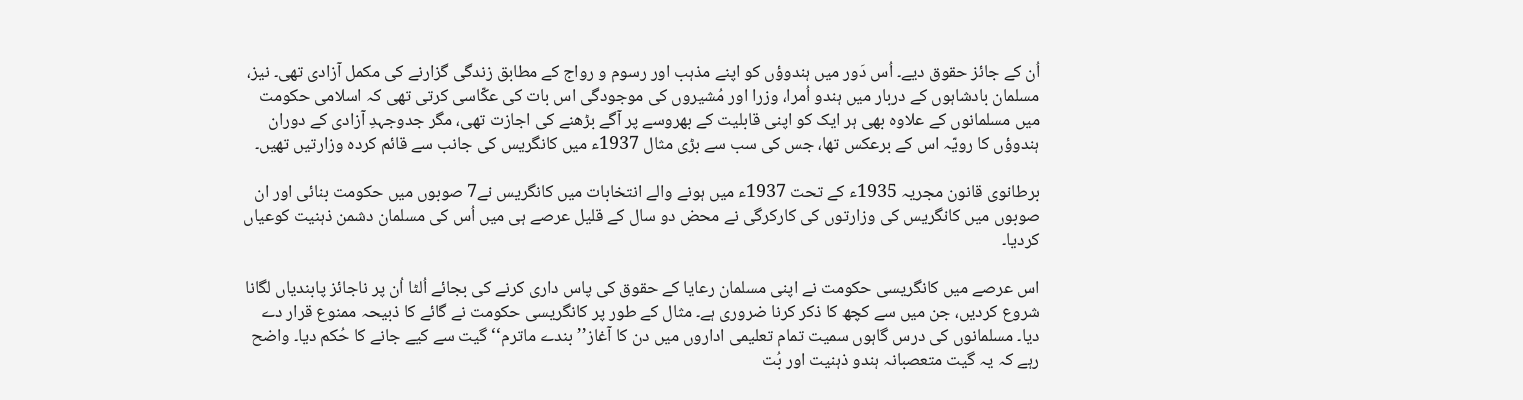اُن کے جائز حقوق دیے۔ اُس دَور میں ہندوؤں کو اپنے مذہب اور رسوم و رواج کے مطابق زندگی گزارنے کی مکمل آزادی تھی۔ نیز، مسلمان بادشاہوں کے دربار میں ہندو اُمرا، وزرا اور مُشیروں کی موجودگی اس بات کی عکّاسی کرتی تھی کہ اسلامی حکومت میں مسلمانوں کے علاوہ بھی ہر ایک کو اپنی قابلیت کے بھروسے پر آگے بڑھنے کی اجازت تھی، مگر جدوجہدِ آزادی کے دوران ہندوؤں کا رویّہ اس کے برعکس تھا، جس کی سب سے بڑی مثال 1937ء میں کانگریس کی جانب سے قائم کردہ وزارتیں تھیں۔

برطانوی قانون مجریہ 1935ء کے تحت 1937ء میں ہونے والے انتخابات میں کانگریس نے7 صوبوں میں حکومت بنائی اور ان صوبوں میں کانگریس کی وزارتوں کی کارکرگی نے محض دو سال کے قلیل عرصے ہی میں اُس کی مسلمان دشمن ذہنیت کوعیاں کردیا۔

اس عرصے میں کانگریسی حکومت نے اپنی مسلمان رعایا کے حقوق کی پاس داری کرنے کی بجائے اُلٹا اُن پر ناجائز پابندیاں لگانا شروع کردیں، جن میں سے کچھ کا ذکر کرنا ضروری ہے۔ مثال کے طور پر کانگریسی حکومت نے گائے کا ذبیحہ ممنوع قرار دے دیا۔ مسلمانوں کی درس گاہوں سمیت تمام تعلیمی اداروں میں دن کا آغاز’’بندے ماترم‘‘ گیت سے کیے جانے کا حُکم دیا۔ واضح رہے کہ یہ گیت متعصبانہ ہندو ذہنیت اور بُت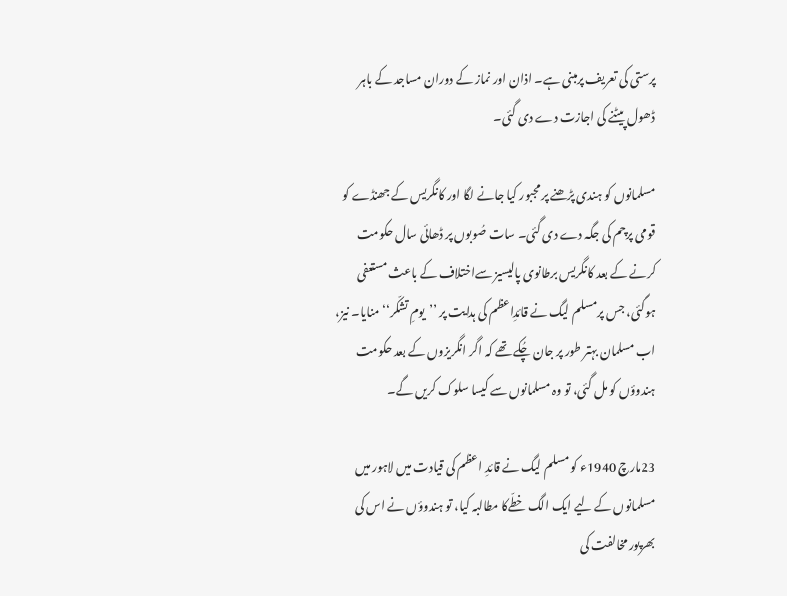پرستی کی تعریف پرمبنی ہے۔ اذان اور نماز کے دوران مساجد کے باہر ڈھول پیٹنے کی اجازت دے دی گئی۔

مسلمانوں کو ہندی پڑھنے پر مجبور کیا جانے لگا اور کانگریس کے جھنڈے کو قومی پرچم کی جگہ دے دی گئی۔ سات صُوبوں پر ڈھائی سال حکومت کرنے کے بعد کانگریس برطانوی پالیسیز سےاختلاف کے باعث مستعفی ہوگئی، جس پرمسلم لیگ نے قائدِاعظم کی ہدایت پر ’’یومِ تشکّر‘‘ منایا۔ نیز، اب مسلمان بہتر طور پر جان چُکے تھے کہ اگر انگریزوں کے بعد حکومت ہندوؤں کو مل گئی، تو وہ مسلمانوں سے کیسا سلوک کریں گے۔

23مارچ 1940ء کو مسلم لیگ نے قائدِ اعظم کی قیادت میں لاہور میں مسلمانوں کے لیے ایک الگ خطّےکا مطالبہ کیا، تو ہندوؤں نے اس کی بھرپور مخالفت کی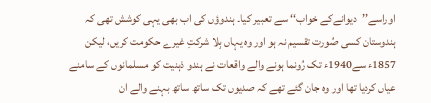اوراسے’’دیوانےکے خواب‘‘ سے تعبیر کیا۔ ہندوؤں کی اب بھی یہی کوشش تھی کہ ہندوستان کسی صُورت تقسیم نہ ہو اور وہ یہاں بِلا شرکتِ غیرے حکومت کریں، لیکن 1857ء سے1940ء تک رُونما ہونے والے واقعات نے ہندو ذہنیت کو مسلمانوں کے سامنے عیاں کردیا تھا اور وہ جان گئے تھے کہ صدیوں تک ساتھ ساتھ بہنے والے ان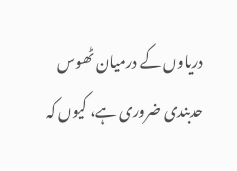دریاوں کے درمیان ٹھوس حدبندی ضروری ہے، کیوں کہ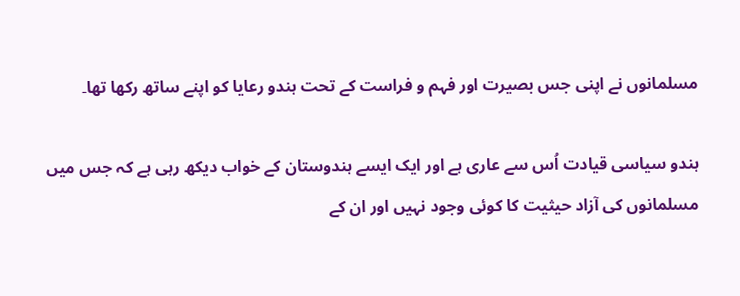مسلمانوں نے اپنی جس بصیرت اور فہم و فراست کے تحت ہندو رعایا کو اپنے ساتھ رکھا تھا۔

ہندو سیاسی قیادت اُس سے عاری ہے اور ایک ایسے ہندوستان کے خواب دیکھ رہی ہے کہ جس میں مسلمانوں کی آزاد حیثیت کا کوئی وجود نہیں اور ان کے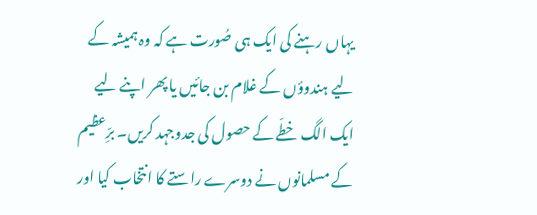یہاں رہنے کی ایک ہی صُورت ہے کہ وہ ہمیشہ کے لیے ہندوؤں کے غلام بن جائیں یا پھر اپنے لیے ایک الگ خطّے کے حصول کی جدوجہد کریں۔ برِّعظیم کے مسلمانوں نے دوسرے راستے کا انتخاب کیا اور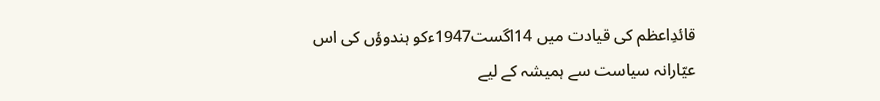قائدِاعظم کی قیادت میں 14اگست1947ءکو ہندوؤں کی اس عیّارانہ سیاست سے ہمیشہ کے لیے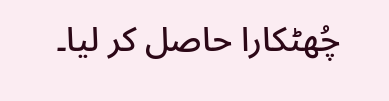چُھٹکارا حاصل کر لیا۔